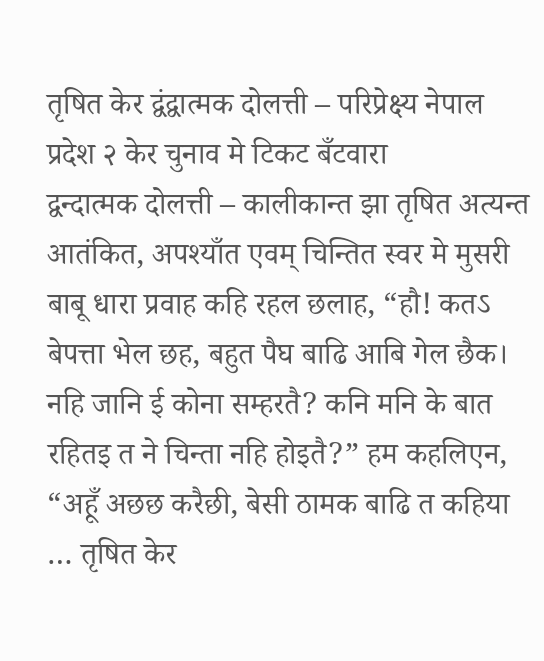तृषित केर द्वंद्वात्मक दोलत्ती – परिप्रेक्ष्य नेपाल प्रदेश २ केर चुनाव मे टिकट बँटवारा
द्वन्दात्मक दोलत्ती – कालीकान्त झा तृषित अत्यन्त आतंकित, अपश्याँत एवम् चिन्तित स्वर मे मुसरी बाबू धारा प्रवाह कहि रहल छलाह, “हौ! कतऽ बेपत्ता भेल छह, बहुत पैघ बाढि आबि गेल छैक। नहि जानि ई कोना सम्हरतै? कनि मनि के बात रहितइ त ने चिन्ता नहि होइतै?” हम कहलिएन, “अहूँ अछछ करैछी, बेसी ठामक बाढि त कहिया … तृषित केर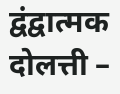द्वंद्वात्मक दोलत्ती –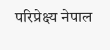परिप्रेक्ष्य नेपाल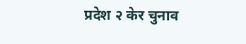प्रदेश २ केर चुनाव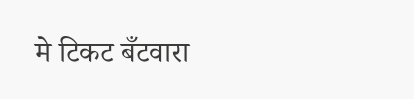मे टिकट बँटवारा